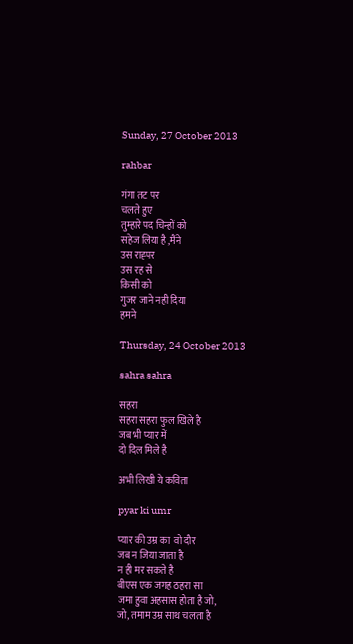Sunday, 27 October 2013

rahbar

गंगा तट पर
चलते हुए
तुम्हारे पद चिन्हों को
सहेज लिया है ,मैंने
उस राह्पर
उस रह से
किसी को
गुजर जाने नही दिया
हमने

Thursday, 24 October 2013

sahra sahra

सहरा
सहरा सहरा फुल खिले है
जब भी प्यार में
दो दिल मिले है

अभी लिखी ये कविता

pyar ki umr

प्यार की उम्र का  वो दौर
जब न जिया जाता है
न ही मर सकते है
बीएस एक जगह ठहरा सा
जमा हुवा अहसास होता है जो,
जो, तमाम उम्र साथ चलता है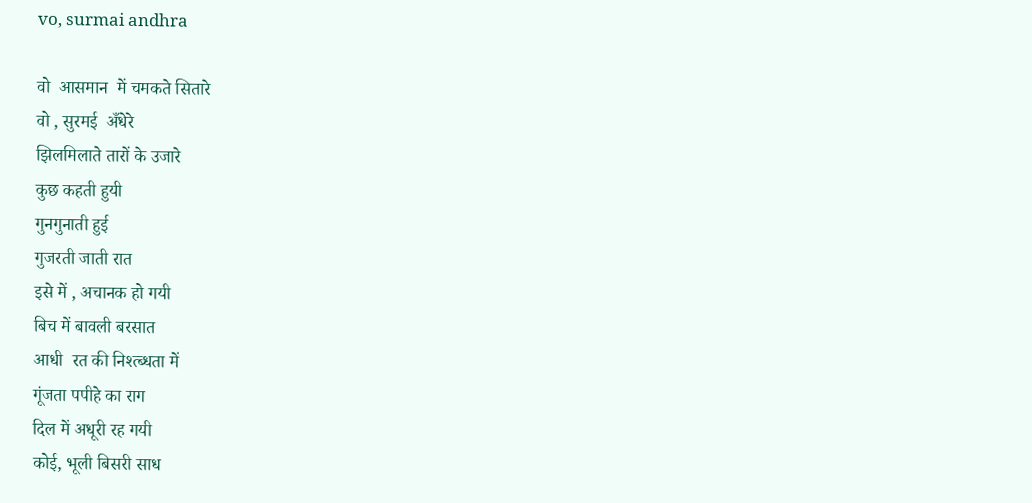vo, surmai andhra

वो  आसमान  में चमकते सितारे
वो , सुरमई  अँधेरे
झिलमिलाते तारों के उजारे
कुछ कहती हुयी
गुनगुनाती हुई
गुजरती जाती रात
इसे में , अचानक हो गयी
बिच में बावली बरसात
आधी  रत की निश्त्ब्धता में
गूंजता पपीहे का राग
दिल में अधूरी रह गयी
कोई, भूली बिसरी साध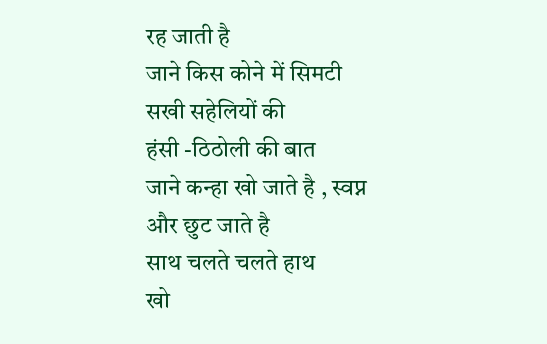रह जाती है
जाने किस कोने में सिमटी
सखी सहेलियों की
हंसी -ठिठोली की बात
जाने कन्हा खो जाते है , स्वप्न
और छुट जाते है
साथ चलते चलते हाथ
खो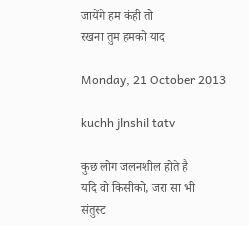जायेंगे हम कंही तो
रखना तुम हमको याद

Monday, 21 October 2013

kuchh jlnshil tatv

कुछ लोग जलनशील होते है
यदि वो किसीको, जरा सा भी
संतुस्ट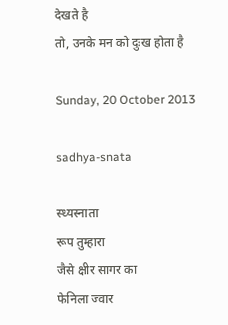देखते है
तो, उनके मन को दुःख होता है

Sunday, 20 October 2013

sadhya-snata

स्ध्यस्नाता
रूप तुम्हारा
जैसे क्षीर सागर का
फेनिला ज्वार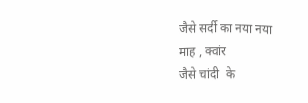जैसे सर्दी का नया नया
माह , क्वांर
जैसे चांदी  के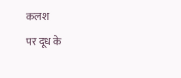कलश
पर दूध के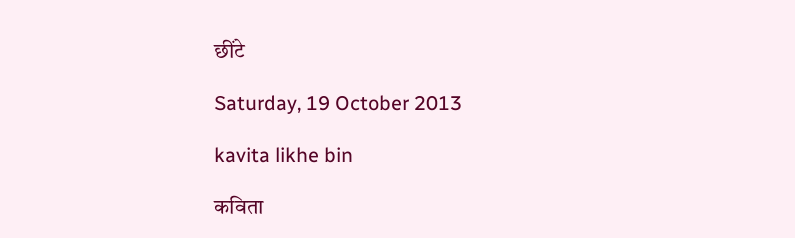छींटे

Saturday, 19 October 2013

kavita likhe bin

कविता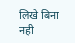लिखे बिना
नही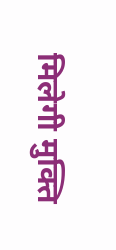मिलेगी मुक्ति